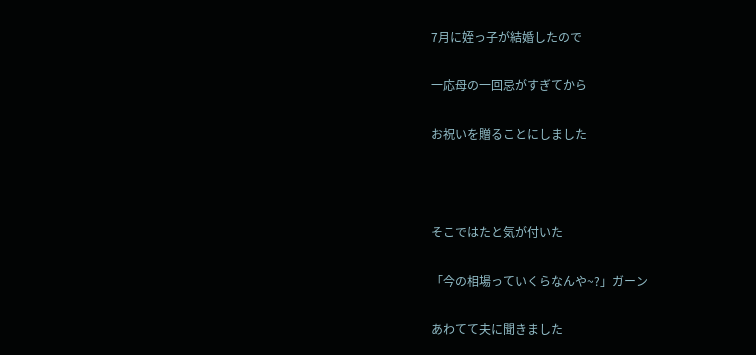7月に姪っ子が結婚したので

一応母の一回忌がすぎてから

お祝いを贈ることにしました



そこではたと気が付いた

「今の相場っていくらなんや~?」ガーン

あわてて夫に聞きました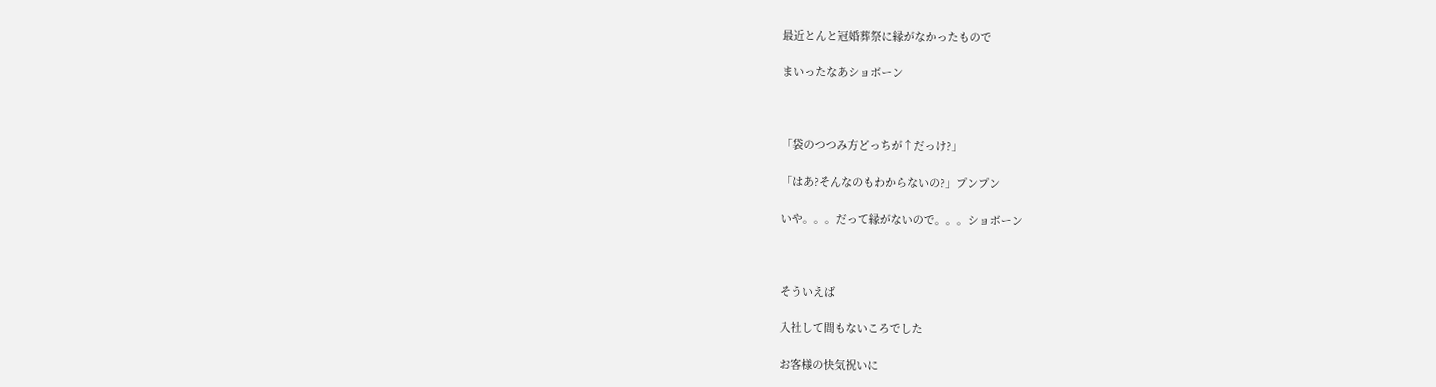最近とんと冠婚葬祭に縁がなかったもので

まいったなあショボーン



「袋のつつみ方どっちが↑だっけ?」

「はあ?そんなのもわからないの?」プンプン

いや。。。だって縁がないので。。。ショボーン



そういえば

入社して間もないころでした

お客様の快気祝いに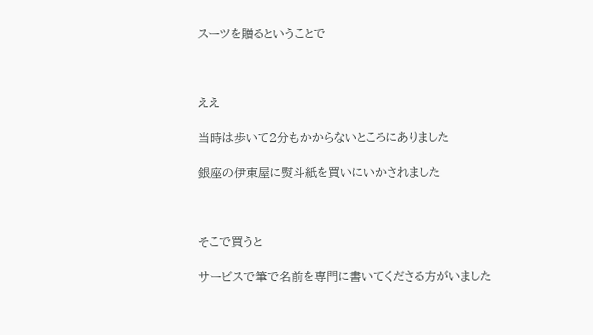スーツを贈るということで



ええ

当時は歩いて2分もかからないところにありました

銀座の伊東屋に熨斗紙を買いにいかされました



そこで買うと

サービスで筆で名前を専門に書いてくださる方がいました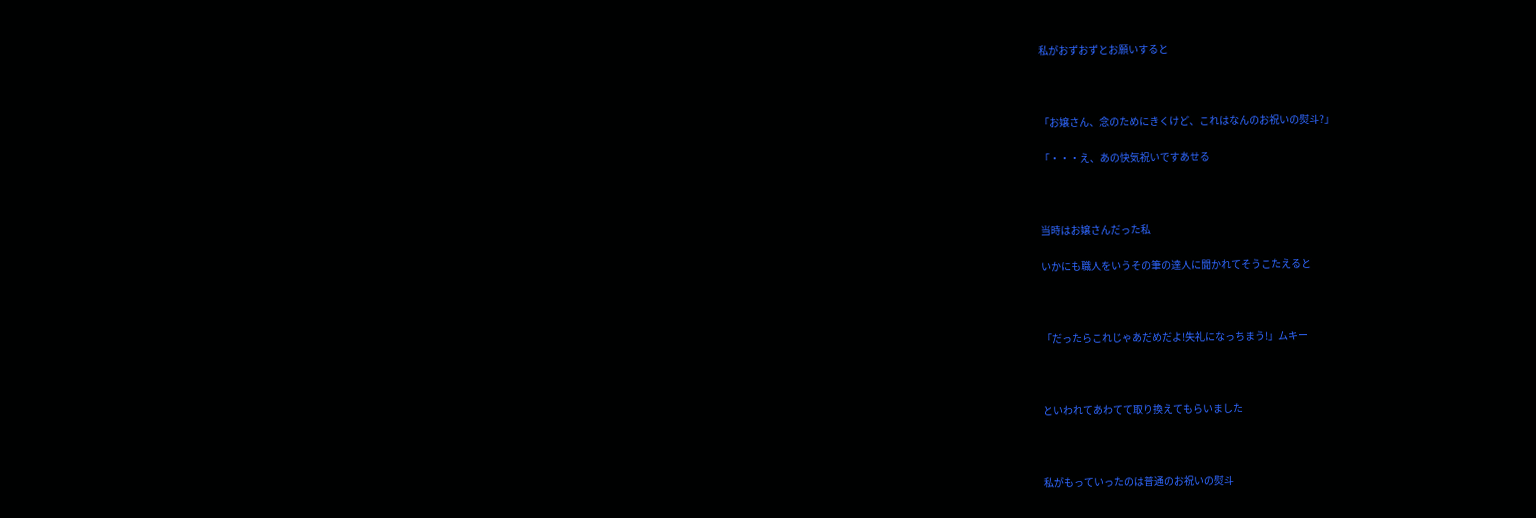私がおずおずとお願いすると



「お嬢さん、念のためにきくけど、これはなんのお祝いの熨斗?」

「・・・え、あの快気祝いですあせる



当時はお嬢さんだった私

いかにも職人をいうその筆の達人に聞かれてそうこたえると



「だったらこれじゃあだめだよ!失礼になっちまう!」ムキー



といわれてあわてて取り換えてもらいました



私がもっていったのは普通のお祝いの熨斗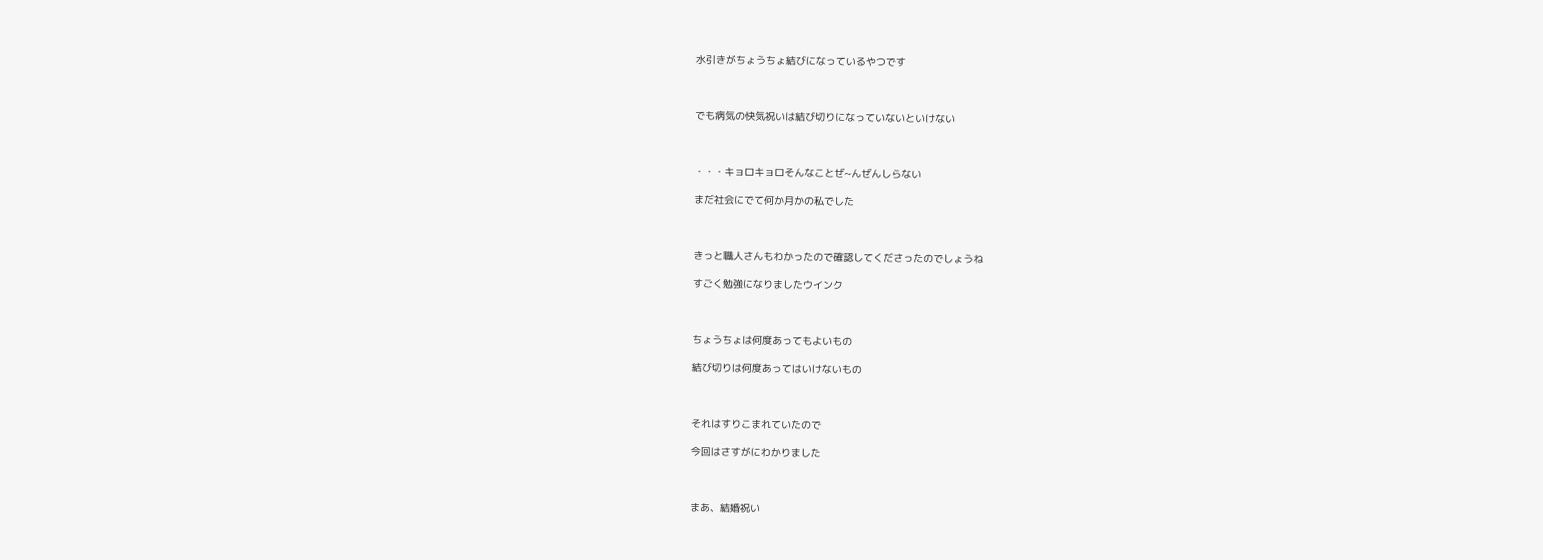水引きがちょうちょ結びになっているやつです



でも病気の快気祝いは結び切りになっていないといけない



・・・キョロキョロそんなことぜ~んぜんしらない

まだ社会にでて何か月かの私でした



きっと職人さんもわかったので確認してくださったのでしょうね

すごく勉強になりましたウインク



ちょうちょは何度あってもよいもの

結び切りは何度あってはいけないもの



それはすりこまれていたので

今回はさすがにわかりました



まあ、結婚祝い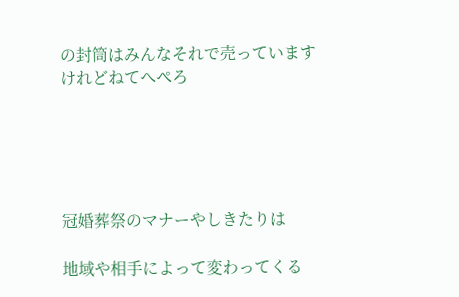の封筒はみんなそれで売っていますけれどねてへぺろ





冠婚葬祭のマナーやしきたりは

地域や相手によって変わってくる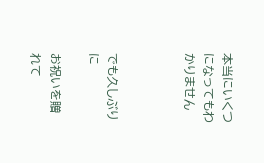本当にいくつになってもわかりません



でも久しぶりに

お祝いを贈れて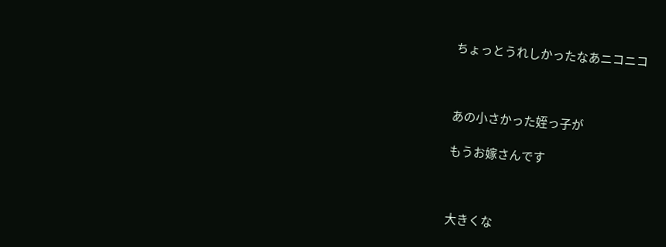ちょっとうれしかったなあニコニコ



あの小さかった姪っ子が

もうお嫁さんです



大きくな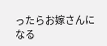ったらお嫁さんになる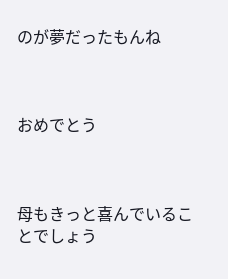のが夢だったもんね



おめでとう



母もきっと喜んでいることでしょう